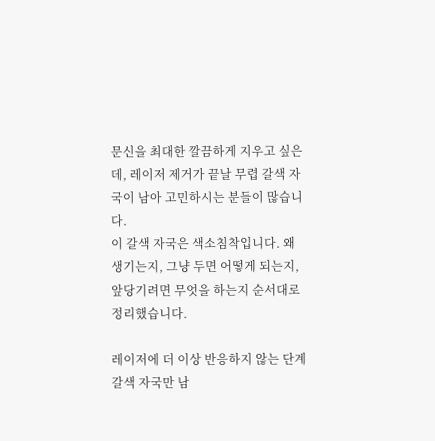문신을 최대한 깔끔하게 지우고 싶은데, 레이저 제거가 끝날 무렵 갈색 자국이 남아 고민하시는 분들이 많습니다.
이 갈색 자국은 색소침착입니다. 왜 생기는지, 그냥 두면 어떻게 되는지, 앞당기려면 무엇을 하는지 순서대로 정리했습니다.

레이저에 더 이상 반응하지 않는 단계
갈색 자국만 남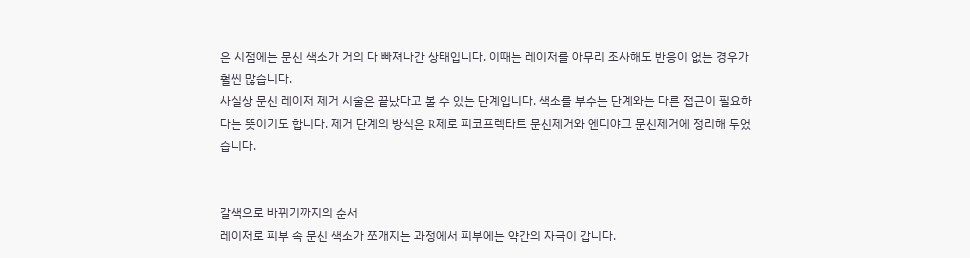은 시점에는 문신 색소가 거의 다 빠져나간 상태입니다. 이때는 레이저를 아무리 조사해도 반응이 없는 경우가 훨씬 많습니다.
사실상 문신 레이저 제거 시술은 끝났다고 볼 수 있는 단계입니다. 색소를 부수는 단계와는 다른 접근이 필요하다는 뜻이기도 합니다. 제거 단계의 방식은 R제로 피코프렉타트 문신제거와 엔디야그 문신제거에 정리해 두었습니다.


갈색으로 바뀌기까지의 순서
레이저로 피부 속 문신 색소가 쪼개지는 과정에서 피부에는 약간의 자극이 갑니다.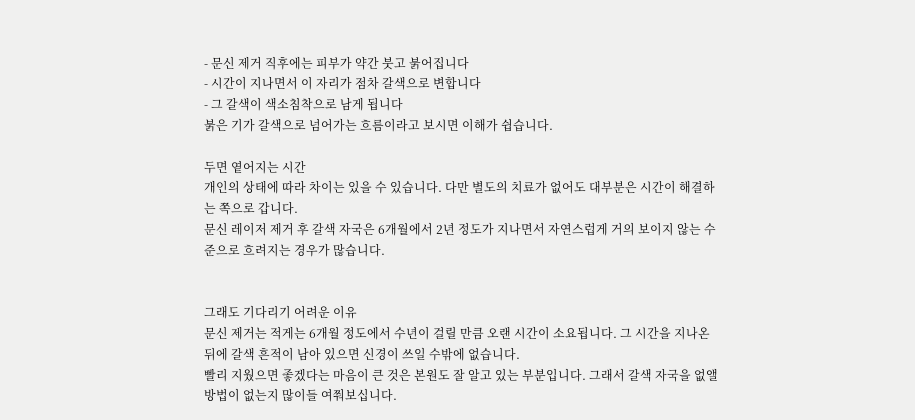- 문신 제거 직후에는 피부가 약간 붓고 붉어집니다
- 시간이 지나면서 이 자리가 점차 갈색으로 변합니다
- 그 갈색이 색소침착으로 남게 됩니다
붉은 기가 갈색으로 넘어가는 흐름이라고 보시면 이해가 쉽습니다.

두면 옅어지는 시간
개인의 상태에 따라 차이는 있을 수 있습니다. 다만 별도의 치료가 없어도 대부분은 시간이 해결하는 쪽으로 갑니다.
문신 레이저 제거 후 갈색 자국은 6개월에서 2년 정도가 지나면서 자연스럽게 거의 보이지 않는 수준으로 흐려지는 경우가 많습니다.


그래도 기다리기 어려운 이유
문신 제거는 적게는 6개월 정도에서 수년이 걸릴 만큼 오랜 시간이 소요됩니다. 그 시간을 지나온 뒤에 갈색 흔적이 남아 있으면 신경이 쓰일 수밖에 없습니다.
빨리 지웠으면 좋겠다는 마음이 큰 것은 본원도 잘 알고 있는 부분입니다. 그래서 갈색 자국을 없앨 방법이 없는지 많이들 여쭤보십니다.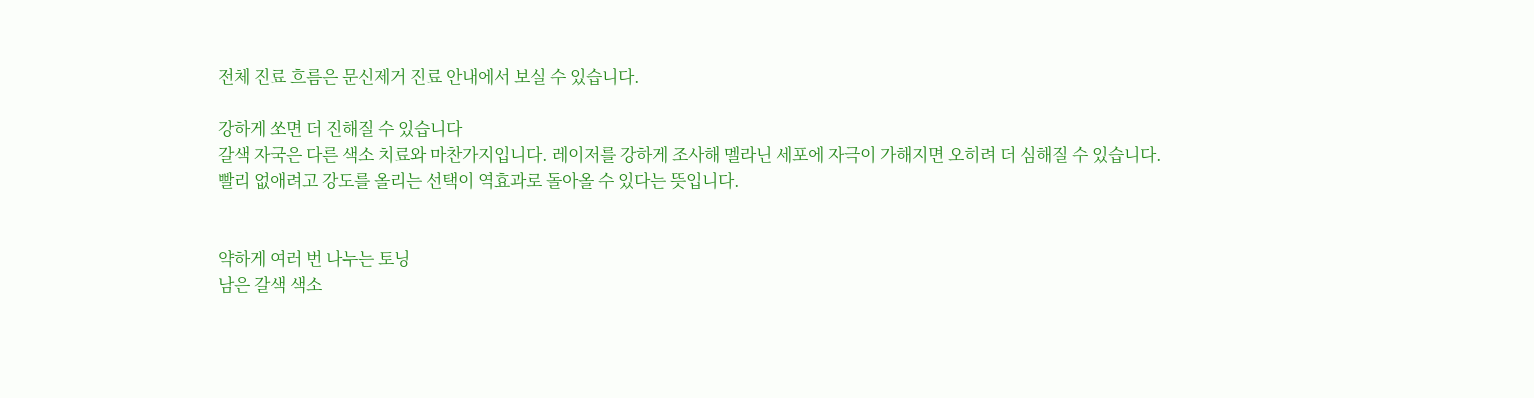전체 진료 흐름은 문신제거 진료 안내에서 보실 수 있습니다.

강하게 쏘면 더 진해질 수 있습니다
갈색 자국은 다른 색소 치료와 마찬가지입니다. 레이저를 강하게 조사해 멜라닌 세포에 자극이 가해지면 오히려 더 심해질 수 있습니다.
빨리 없애려고 강도를 올리는 선택이 역효과로 돌아올 수 있다는 뜻입니다.


약하게 여러 번 나누는 토닝
남은 갈색 색소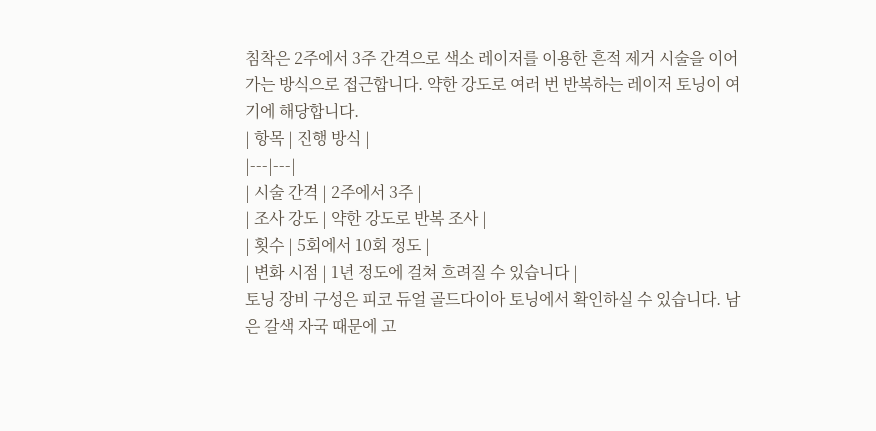침착은 2주에서 3주 간격으로 색소 레이저를 이용한 흔적 제거 시술을 이어가는 방식으로 접근합니다. 약한 강도로 여러 번 반복하는 레이저 토닝이 여기에 해당합니다.
| 항목 | 진행 방식 |
|---|---|
| 시술 간격 | 2주에서 3주 |
| 조사 강도 | 약한 강도로 반복 조사 |
| 횟수 | 5회에서 10회 정도 |
| 변화 시점 | 1년 정도에 걸쳐 흐려질 수 있습니다 |
토닝 장비 구성은 피코 듀얼 골드다이아 토닝에서 확인하실 수 있습니다. 남은 갈색 자국 때문에 고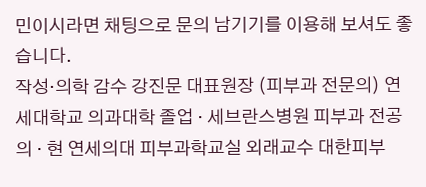민이시라면 채팅으로 문의 남기기를 이용해 보셔도 좋습니다.
작성·의학 감수 강진문 대표원장 (피부과 전문의) 연세대학교 의과대학 졸업 · 세브란스병원 피부과 전공의 · 현 연세의대 피부과학교실 외래교수 대한피부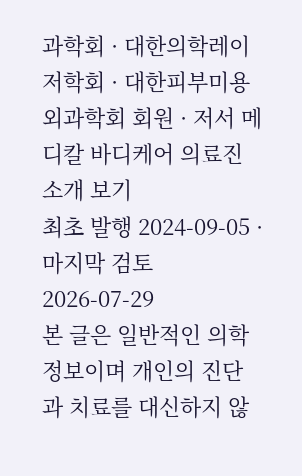과학회 · 대한의학레이저학회 · 대한피부미용외과학회 회원 · 저서 메디칼 바디케어 의료진 소개 보기
최초 발행 2024-09-05 · 마지막 검토 2026-07-29
본 글은 일반적인 의학 정보이며 개인의 진단과 치료를 대신하지 않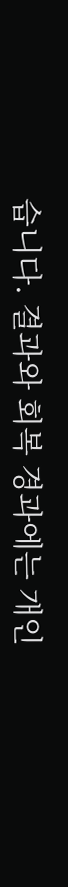습니다. 결과와 회복 경과에는 개인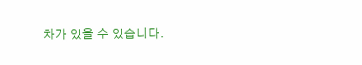차가 있을 수 있습니다.